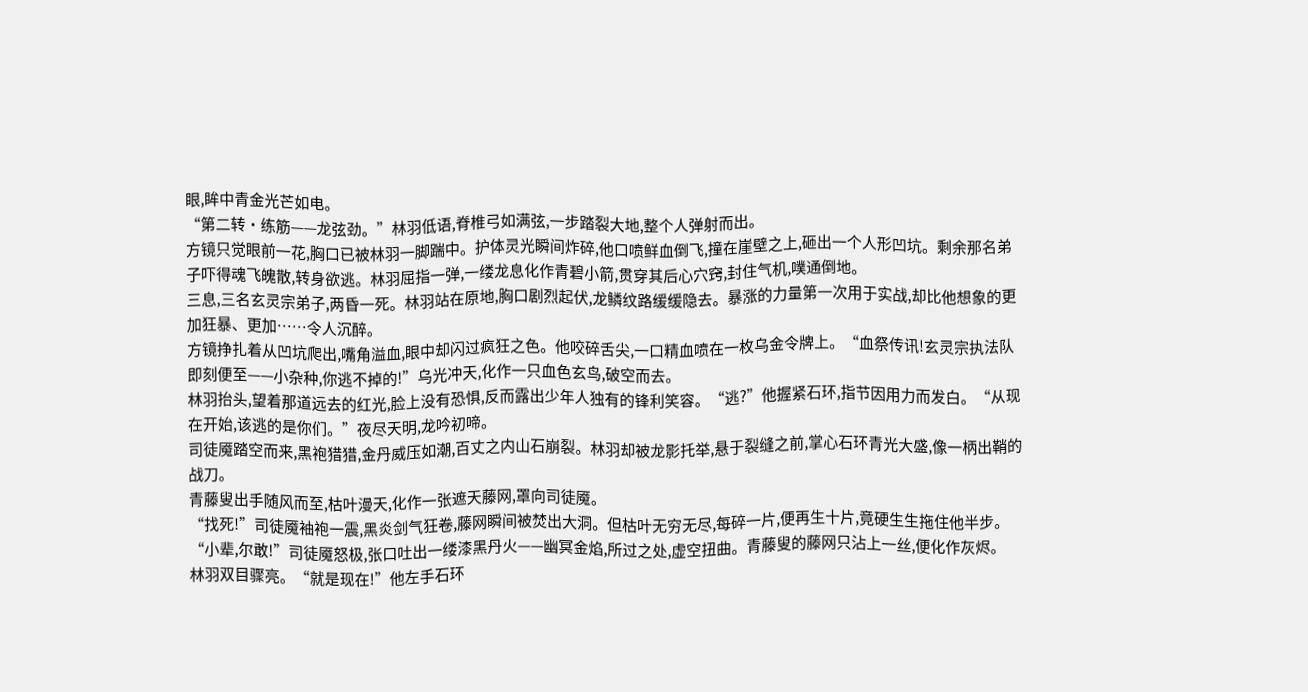眼,眸中青金光芒如电。
“第二转·练筋——龙弦劲。”林羽低语,脊椎弓如满弦,一步踏裂大地,整个人弹射而出。
方镜只觉眼前一花,胸口已被林羽一脚踹中。护体灵光瞬间炸碎,他口喷鲜血倒飞,撞在崖壁之上,砸出一个人形凹坑。剩余那名弟子吓得魂飞魄散,转身欲逃。林羽屈指一弹,一缕龙息化作青碧小箭,贯穿其后心穴窍,封住气机,噗通倒地。
三息,三名玄灵宗弟子,两昏一死。林羽站在原地,胸口剧烈起伏,龙鳞纹路缓缓隐去。暴涨的力量第一次用于实战,却比他想象的更加狂暴、更加……令人沉醉。
方镜挣扎着从凹坑爬出,嘴角溢血,眼中却闪过疯狂之色。他咬碎舌尖,一口精血喷在一枚乌金令牌上。“血祭传讯!玄灵宗执法队即刻便至——小杂种,你逃不掉的!”乌光冲天,化作一只血色玄鸟,破空而去。
林羽抬头,望着那道远去的红光,脸上没有恐惧,反而露出少年人独有的锋利笑容。“逃?”他握紧石环,指节因用力而发白。“从现在开始,该逃的是你们。”夜尽天明,龙吟初啼。
司徒魇踏空而来,黑袍猎猎,金丹威压如潮,百丈之内山石崩裂。林羽却被龙影托举,悬于裂缝之前,掌心石环青光大盛,像一柄出鞘的战刀。
青藤叟出手随风而至,枯叶漫天,化作一张遮天藤网,罩向司徒魇。
“找死!”司徒魇袖袍一震,黑炎剑气狂卷,藤网瞬间被焚出大洞。但枯叶无穷无尽,每碎一片,便再生十片,竟硬生生拖住他半步。
“小辈,尔敢!”司徒魇怒极,张口吐出一缕漆黑丹火——幽冥金焰,所过之处,虚空扭曲。青藤叟的藤网只沾上一丝,便化作灰烬。
林羽双目骤亮。“就是现在!”他左手石环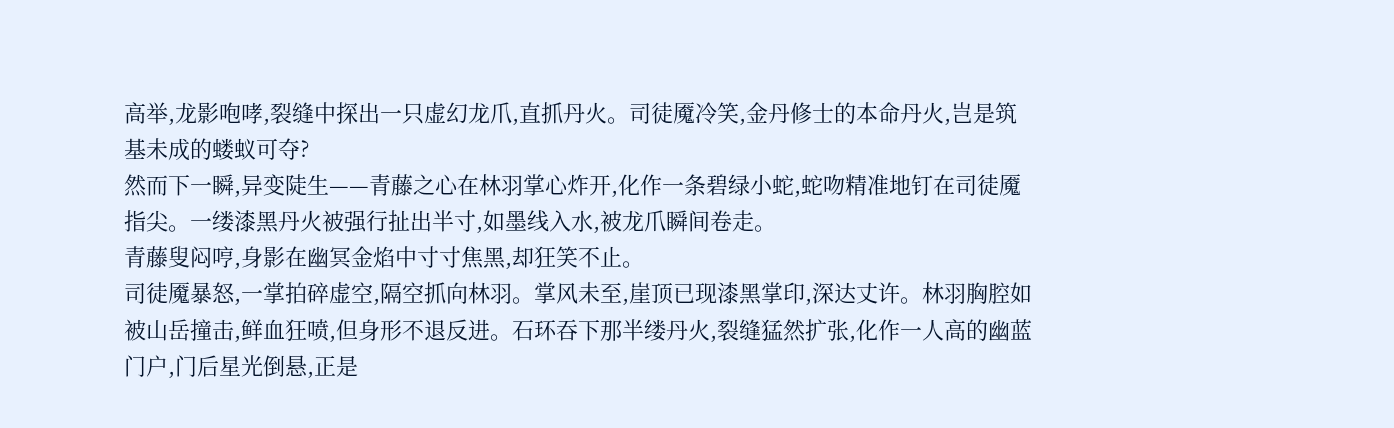高举,龙影咆哮,裂缝中探出一只虚幻龙爪,直抓丹火。司徒魇冷笑,金丹修士的本命丹火,岂是筑基未成的蝼蚁可夺?
然而下一瞬,异变陡生——青藤之心在林羽掌心炸开,化作一条碧绿小蛇,蛇吻精准地钉在司徒魇指尖。一缕漆黑丹火被强行扯出半寸,如墨线入水,被龙爪瞬间卷走。
青藤叟闷哼,身影在幽冥金焰中寸寸焦黑,却狂笑不止。
司徒魇暴怒,一掌拍碎虚空,隔空抓向林羽。掌风未至,崖顶已现漆黑掌印,深达丈许。林羽胸腔如被山岳撞击,鲜血狂喷,但身形不退反进。石环吞下那半缕丹火,裂缝猛然扩张,化作一人高的幽蓝门户,门后星光倒悬,正是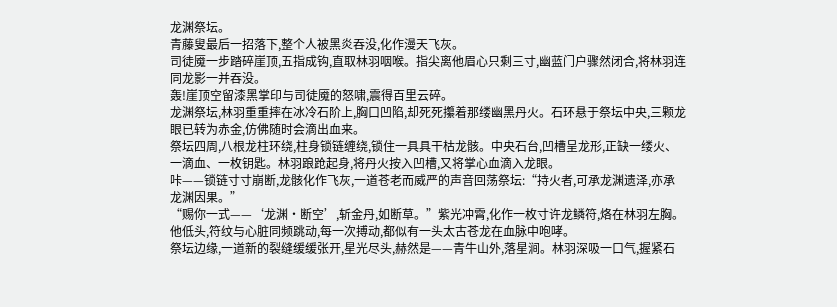龙渊祭坛。
青藤叟最后一招落下,整个人被黑炎吞没,化作漫天飞灰。
司徒魇一步踏碎崖顶,五指成钩,直取林羽咽喉。指尖离他眉心只剩三寸,幽蓝门户骤然闭合,将林羽连同龙影一并吞没。
轰!崖顶空留漆黑掌印与司徒魇的怒啸,震得百里云碎。
龙渊祭坛,林羽重重摔在冰冷石阶上,胸口凹陷,却死死攥着那缕幽黑丹火。石环悬于祭坛中央,三颗龙眼已转为赤金,仿佛随时会滴出血来。
祭坛四周,八根龙柱环绕,柱身锁链缠绕,锁住一具具干枯龙骸。中央石台,凹槽呈龙形,正缺一缕火、一滴血、一枚钥匙。林羽踉跄起身,将丹火按入凹槽,又将掌心血滴入龙眼。
咔——锁链寸寸崩断,龙骸化作飞灰,一道苍老而威严的声音回荡祭坛:“持火者,可承龙渊遗泽,亦承龙渊因果。”
“赐你一式——‘龙渊·断空’,斩金丹,如断草。”紫光冲霄,化作一枚寸许龙鳞符,烙在林羽左胸。他低头,符纹与心脏同频跳动,每一次搏动,都似有一头太古苍龙在血脉中咆哮。
祭坛边缘,一道新的裂缝缓缓张开,星光尽头,赫然是——青牛山外,落星涧。林羽深吸一口气,握紧石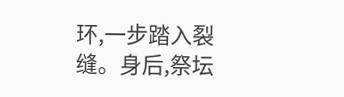环,一步踏入裂缝。身后,祭坛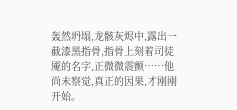轰然坍塌,龙骸灰烬中,露出一截漆黑指骨,指骨上刻着司徒魇的名字,正微微震颤……他尚未察觉,真正的因果,才刚刚开始。